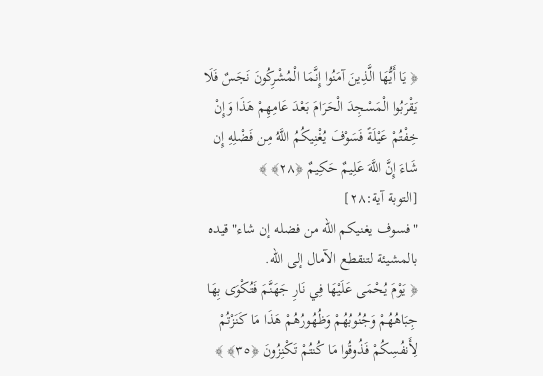﴿ يَا أَيُّهَا الَّذِينَ آمَنُوا إِنَّمَا الْمُشْرِكُونَ نَجَسٌ فَلَا يَقْرَبُوا الْمَسْجِدَ الْحَرَامَ بَعْدَ عَامِهِمْ هَذَا وَإِنْ خِفْتُمْ عَيْلَةً فَسَوْفَ يُغْنِيكُمُ اللَّهُ مِن فَضْلِهِ إِن شَاءَ إِنَّ اللَّهَ عَلِيمٌ حَكِيمٌ ﴿٢٨﴾ ﴾
[التوبة آية:٢٨]
"فسوف يغنيكم الله من فضله إن شاء" قيده بالمشيئة لتنقطع الآمال إلى الله.
﴿ يَوْمَ يُحْمَى عَلَيْهَا فِي نَارِ جَهَنَّمَ فَتُكْوَى بِهَا جِبَاهُهُمْ وَجُنُوبُهُمْ وَظُهُورُهُمْ هَذَا مَا كَنَزْتُمْ لِأَنفُسِكُمْ فَذُوقُوا مَا كُنتُمْ تَكْنِزُونَ ﴿٣٥﴾ ﴾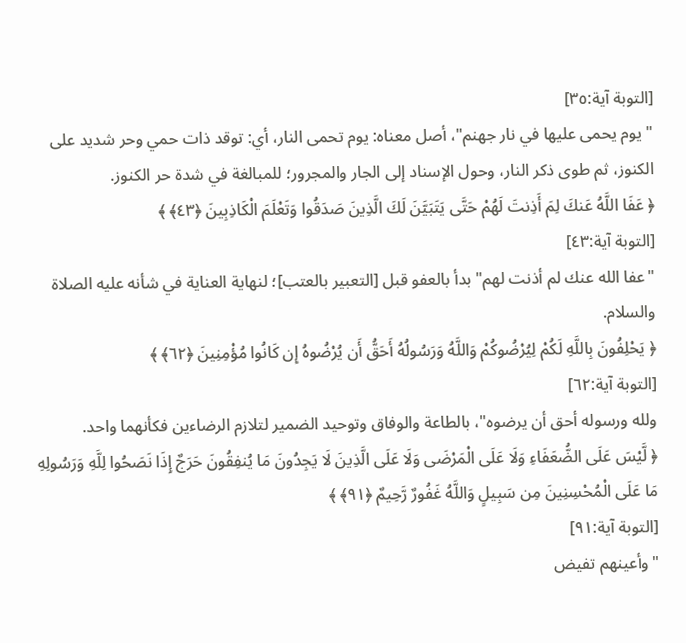[التوبة آية:٣٥]
"يوم يحمى عليها في نار جهنم"، أصل معناه: يوم تحمى النار، أي: توقد ذات حمي وحر شديد على الكنوز، ثم طوى ذكر النار، وحول الإسناد إلى الجار والمجرور؛ للمبالغة في شدة حر الكنوز.
﴿ عَفَا اللَّهُ عَنكَ لِمَ أَذِنتَ لَهُمْ حَتَّى يَتَبَيَّنَ لَكَ الَّذِينَ صَدَقُوا وَتَعْلَمَ الْكَاذِبِينَ ﴿٤٣﴾ ﴾
[التوبة آية:٤٣]
"عفا الله عنك لم أذنت لهم" بدأ بالعفو قبل [التعبير بالعتب]؛ لنهاية العناية في شأنه عليه الصلاة والسلام.
﴿ يَحْلِفُونَ بِاللَّهِ لَكُمْ لِيُرْضُوكُمْ وَاللَّهُ وَرَسُولُهُ أَحَقُّ أَن يُرْضُوهُ إِن كَانُوا مُؤْمِنِينَ ﴿٦٢﴾ ﴾
[التوبة آية:٦٢]
ولله ورسوله أحق أن يرضوه"، بالطاعة والوفاق وتوحيد الضمير لتلازم الرضاءين فكأنهما واحد.
﴿ لَّيْسَ عَلَى الضُّعَفَاءِ وَلَا عَلَى الْمَرْضَى وَلَا عَلَى الَّذِينَ لَا يَجِدُونَ مَا يُنفِقُونَ حَرَجٌ إِذَا نَصَحُوا لِلَّهِ وَرَسُولِهِ مَا عَلَى الْمُحْسِنِينَ مِن سَبِيلٍ وَاللَّهُ غَفُورٌ رَّحِيمٌ ﴿٩١﴾ ﴾
[التوبة آية:٩١]
"وأعينهم تفيض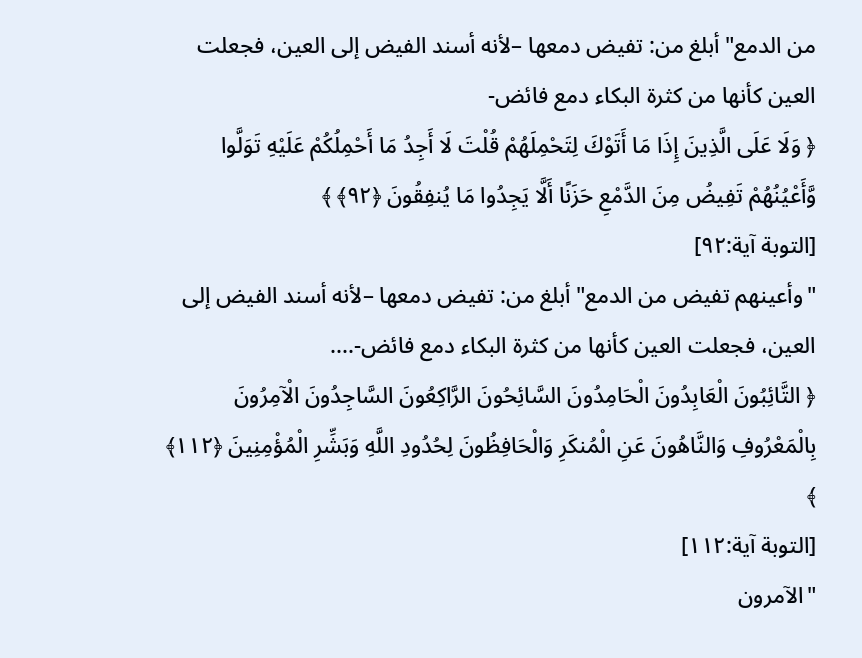من الدمع" أبلغ من: تفيض دمعها –لأنه أسند الفيض إلى العين، فجعلت العين كأنها من كثرة البكاء دمع فائض-
﴿ وَلَا عَلَى الَّذِينَ إِذَا مَا أَتَوْكَ لِتَحْمِلَهُمْ قُلْتَ لَا أَجِدُ مَا أَحْمِلُكُمْ عَلَيْهِ تَوَلَّوا وَّأَعْيُنُهُمْ تَفِيضُ مِنَ الدَّمْعِ حَزَنًا أَلَّا يَجِدُوا مَا يُنفِقُونَ ﴿٩٢﴾ ﴾
[التوبة آية:٩٢]
"وأعينهم تفيض من الدمع" أبلغ من: تفيض دمعها –لأنه أسند الفيض إلى العين، فجعلت العين كأنها من كثرة البكاء دمع فائض-....
﴿ التَّائِبُونَ الْعَابِدُونَ الْحَامِدُونَ السَّائِحُونَ الرَّاكِعُونَ السَّاجِدُونَ الْآمِرُونَ بِالْمَعْرُوفِ وَالنَّاهُونَ عَنِ الْمُنكَرِ وَالْحَافِظُونَ لِحُدُودِ اللَّهِ وَبَشِّرِ الْمُؤْمِنِينَ ﴿١١٢﴾ ﴾
[التوبة آية:١١٢]
"الآمرون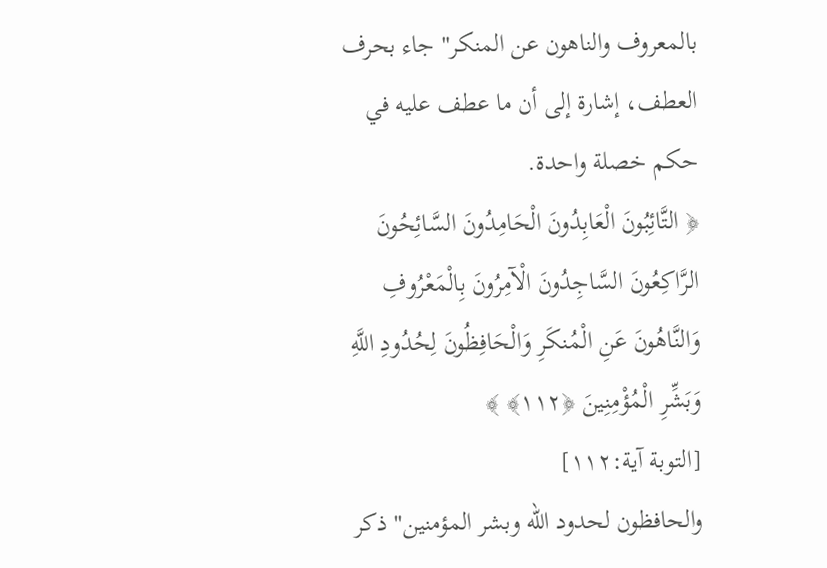بالمعروف والناهون عن المنكر" جاء بحرف العطف، إشارة إلى أن ما عطف عليه في حكم خصلة واحدة.
﴿ التَّائِبُونَ الْعَابِدُونَ الْحَامِدُونَ السَّائِحُونَ الرَّاكِعُونَ السَّاجِدُونَ الْآمِرُونَ بِالْمَعْرُوفِ وَالنَّاهُونَ عَنِ الْمُنكَرِ وَالْحَافِظُونَ لِحُدُودِ اللَّهِ وَبَشِّرِ الْمُؤْمِنِينَ ﴿١١٢﴾ ﴾
[التوبة آية:١١٢]
والحافظون لحدود الله وبشر المؤمنين" ذكر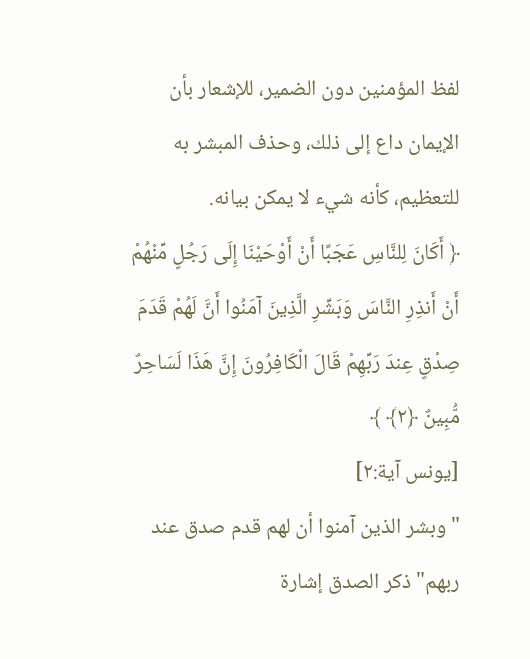لفظ المؤمنين دون الضمير، للإشعار بأن الإيمان داع إلى ذلك، وحذف المبشر به للتعظيم، كأنه شيء لا يمكن بيانه.
﴿ أَكَانَ لِلنَّاسِ عَجَبًا أَنْ أَوْحَيْنَا إِلَى رَجُلٍ مِّنْهُمْ أَنْ أَنذِرِ النَّاسَ وَبَشِّرِ الَّذِينَ آمَنُوا أَنَّ لَهُمْ قَدَمَ صِدْقٍ عِندَ رَبِّهِمْ قَالَ الْكَافِرُونَ إِنَّ هَذَا لَسَاحِرٌ مُّبِينٌ ﴿٢﴾ ﴾
[يونس آية:٢]
"وبشر الذين آمنوا أن لهم قدم صدق عند ربهم" ذكر الصدق إشارة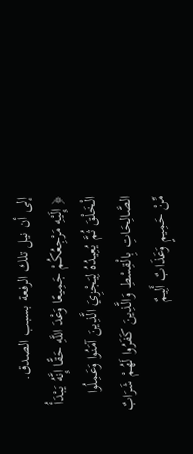إلى أن نيل تلك الرفعة بسبب الصدق.
﴿ إِلَيْهِ مَرْجِعُكُمْ جَمِيعًا وَعْدَ اللَّهِ حَقًّا إِنَّهُ يَبْدَأُ الْخَلْقَ ثُمَّ يُعِيدُهُ لِيَجْزِيَ الَّذِينَ آمَنُوا وَعَمِلُوا الصَّالِحَاتِ بِالْقِسْطِ وَالَّذِينَ كَفَرُوا لَهُمْ شَرَابٌ مِّنْ حَمِيمٍ وَعَذَابٌ أَلِيمٌ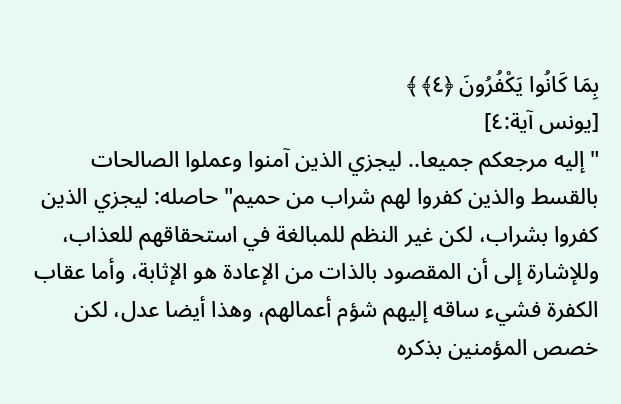بِمَا كَانُوا يَكْفُرُونَ ﴿٤﴾ ﴾
[يونس آية:٤]
"إليه مرجعكم جميعا.. ليجزي الذين آمنوا وعملوا الصالحات بالقسط والذين كفروا لهم شراب من حميم" حاصله: ليجزي الذين كفروا بشراب، لكن غير النظم للمبالغة في استحقاقهم للعذاب، وللإشارة إلى أن المقصود بالذات من الإعادة هو الإثابة، وأما عقاب الكفرة فشيء ساقه إليهم شؤم أعمالهم، وهذا أيضا عدل، لكن خصص المؤمنين بذكره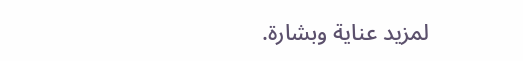لمزيد عناية وبشارة.